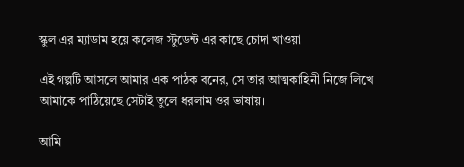স্কুল এর ম্যাডাম হয়ে কলেজ স্টুডেন্ট এর কাছে চোদা খাওয়া

এই গল্পটি আসলে আমার এক পাঠক বনের, সে তার আত্মকাহিনী নিজে লিখে আমাকে পাঠিয়েছে সেটাই তুলে ধরলাম ওর ভাষায়।

আমি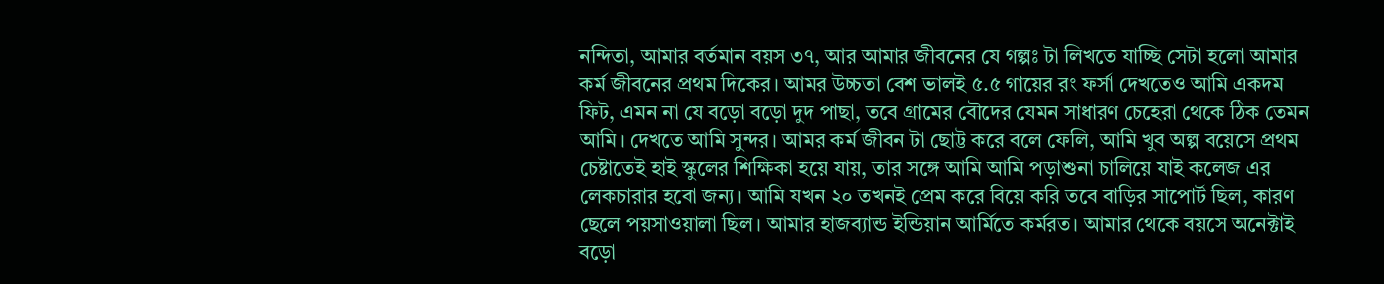নন্দিতা, আমার বর্তমান বয়স ৩৭, আর আমার জীবনের যে গল্পঃ টা লিখতে যাচ্ছি সেটা হলো আমার কর্ম জীবনের প্রথম দিকের। আমর উচ্চতা বেশ ভালই ৫.৫ গায়ের রং ফর্সা দেখতেও আমি একদম ফিট, এমন না যে বড়ো বড়ো দুদ পাছা, তবে গ্রামের বৌদের যেমন সাধারণ চেহেরা থেকে ঠিক তেমন আমি। দেখতে আমি সুন্দর। আমর কর্ম জীবন টা ছোট্ট করে বলে ফেলি, আমি খুব অল্প বয়েসে প্রথম চেষ্টাতেই হাই স্কুলের শিক্ষিকা হয়ে যায়, তার সঙ্গে আমি আমি পড়াশুনা চালিয়ে যাই কলেজ এর লেকচারার হবো জন্য। আমি যখন ২০ তখনই প্রেম করে বিয়ে করি তবে বাড়ির সাপোর্ট ছিল, কারণ ছেলে পয়সাওয়ালা ছিল। আমার হাজব্যান্ড ইন্ডিয়ান আর্মিতে কর্মরত। আমার থেকে বয়সে অনেক্টাই বড়ো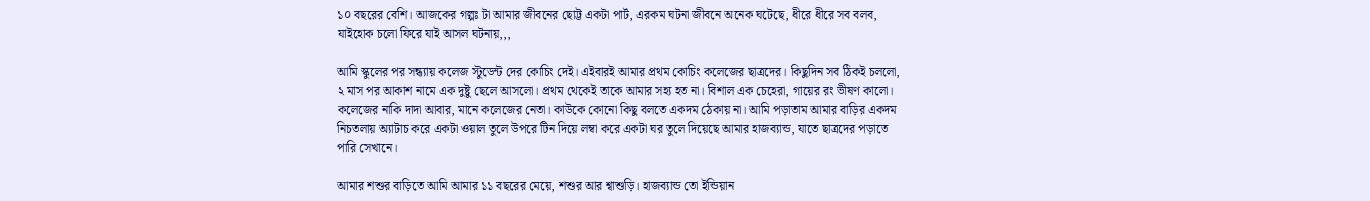১০ বছরের বেশি। আজকের গল্পঃ টা আমার জীবনের ছোট্ট একটা পার্ট, এরকম ঘটনা জীবনে অনেক ঘটেছে, ধীরে ধীরে সব বলব, যাইহোক চলো ফিরে যাই আসল ঘটনায়,,,

আমি স্কুলের পর সন্ধ্যায় কলেজ স্টুডেন্ট দের কোচিং দেই। এইবারই আমার প্রথম কোচিং কলেজের ছাত্রদের। কিছুদিন সব ঠিকই চললো, ২ মাস পর আকাশ নামে এক দুষ্টু ছেলে আসলো। প্রথম থেকেই তাকে আমার সহ্য হত না। বিশাল এক চেহেরা, গায়ের রং ভীষণ কালো। কলেজের নাকি দাদা আবার, মানে কলেজের নেতা। কাউকে কোনো কিছু বলতে একদম ঠেকায় না। আমি পড়াতাম আমার বাড়ির একদম নিচতলায় অ্যাটাচ করে একটা ওয়াল তুলে উপরে টিন দিয়ে লম্বা করে একটা ঘর তুলে দিয়েছে আমার হাজব্যান্ড, যাতে ছাত্রদের পড়াতে পারি সেখানে।

আমার শশুর বাড়িতে আমি আমার ১১ বছরের মেয়ে, শশুর আর শ্বাশুড়ি। হাজব্যান্ড তো ইন্ডিয়ান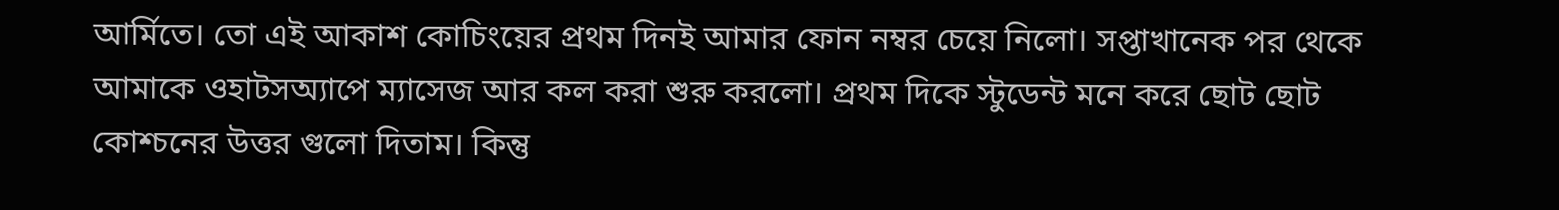আর্মিতে। তো এই আকাশ কোচিংয়ের প্রথম দিনই আমার ফোন নম্বর চেয়ে নিলো। সপ্তাখানেক পর থেকে আমাকে ওহাটসঅ্যাপে ম্যাসেজ আর কল করা শুরু করলো। প্রথম দিকে স্টুডেন্ট মনে করে ছোট ছোট কোশ্চনের উত্তর গুলো দিতাম। কিন্তু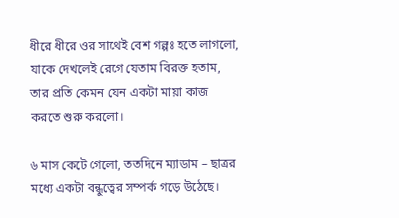ধীরে ধীরে ওর সাথেই বেশ গল্পঃ হতে লাগলো, যাকে দেখলেই রেগে যেতাম বিরক্ত হতাম, তার প্রতি কেমন যেন একটা মায়া কাজ করতে শুরু করলো।

৬ মাস কেটে গেলো, ততদিনে ম্যাডাম – ছাত্রর মধ্যে একটা বন্ধুত্বের সম্পর্ক গড়ে উঠেছে।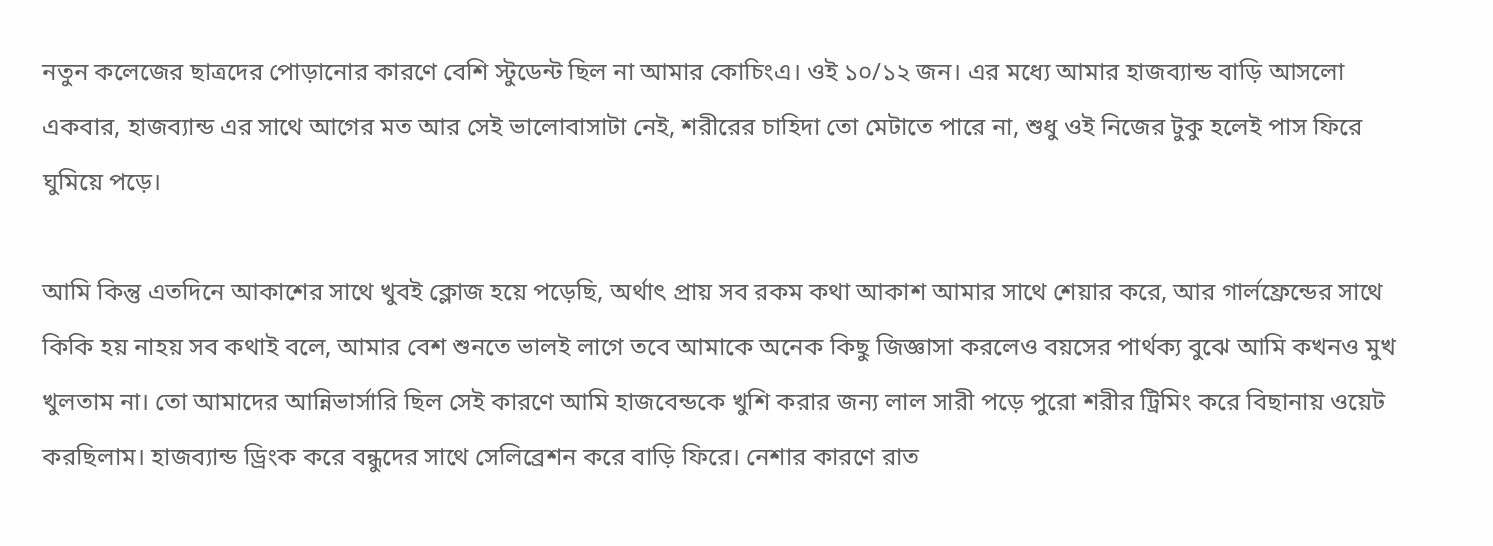নতুন কলেজের ছাত্রদের পোড়ানোর কারণে বেশি স্টুডেন্ট ছিল না আমার কোচিংএ। ওই ১০/১২ জন। এর মধ্যে আমার হাজব্যান্ড বাড়ি আসলো একবার, হাজব্যান্ড এর সাথে আগের মত আর সেই ভালোবাসাটা নেই, শরীরের চাহিদা তো মেটাতে পারে না, শুধু ওই নিজের টুকু হলেই পাস ফিরে ঘুমিয়ে পড়ে।

আমি কিন্তু এতদিনে আকাশের সাথে খুবই ক্লোজ হয়ে পড়েছি, অর্থাৎ প্রায় সব রকম কথা আকাশ আমার সাথে শেয়ার করে, আর গার্লফ্রেন্ডের সাথে কিকি হয় নাহয় সব কথাই বলে, আমার বেশ শুনতে ভালই লাগে তবে আমাকে অনেক কিছু জিজ্ঞাসা করলেও বয়সের পার্থক্য বুঝে আমি কখনও মুখ খুলতাম না। তো আমাদের আন্নিভার্সারি ছিল সেই কারণে আমি হাজবেন্ডকে খুশি করার জন্য লাল সারী পড়ে পুরো শরীর ট্রিমিং করে বিছানায় ওয়েট করছিলাম। হাজব্যান্ড ড্রিংক করে বন্ধুদের সাথে সেলিব্রেশন করে বাড়ি ফিরে। নেশার কারণে রাত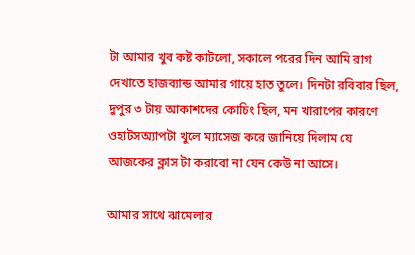টা আমার খুব কষ্ট কাটলো, সকালে পরের দিন আমি রাগ দেখাতে হাজব্যান্ড আমার গায়ে হাত তুলে। দিনটা রবিবার ছিল, দুপুর ৩ টায় আকাশদের কোচিং ছিল, মন খারাপের কারণে ওহাটসঅ্যাপটা খুলে ম্যাসেজ করে জানিয়ে দিলাম যে আজকের ক্লাস টা করাবো না যেন কেউ না আসে।

আমার সাথে ঝামেলার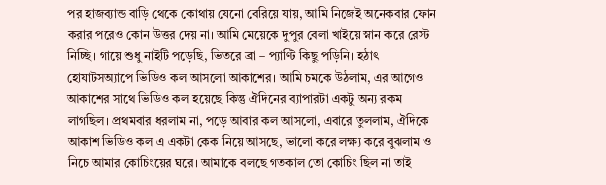পর হাজব্যান্ড বাড়ি থেকে কোথায় যেনো বেরিয়ে যায়, আমি নিজেই অনেকবার ফোন করার পরেও কোন উত্তর দেয় না। আমি মেয়েকে দুপুর বেলা খাইয়ে স্নান করে রেস্ট নিচ্ছি। গায়ে শুধু নাইটি পড়েছি, ভিতরে ব্রা – প্যাণ্টি কিছু পড়িনি। হঠাৎ হোযাটসঅ্যাপে ভিডিও কল আসলো আকাশের। আমি চমকে উঠলাম, এর আগেও আকাশের সাথে ভিডিও কল হয়েছে কিন্তু ঐদিনের ব্যাপারটা একটু অন্য রকম লাগছিল। প্রথমবার ধরলাম না, পড়ে আবার কল আসলো, এবারে তুললাম, ঐদিকে আকাশ ভিডিও কল এ একটা কেক নিয়ে আসছে, ভালো করে লক্ষ্য করে বুঝলাম ও নিচে আমার কোচিংয়ের ঘরে। আমাকে বলছে গতকাল তো কোচিং ছিল না তাই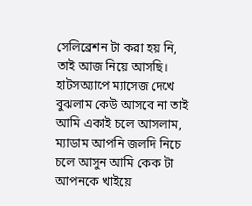সেলিব্রেশন টা করা হয় নি, তাই আজ নিয়ে আসছি। হাটসঅ্যাপে ম্যাসেজ দেখে বুঝলাম কেউ আসবে না তাই আমি একাই চলে আসলাম, ম্যাডাম আপনি জলদি নিচে চলে আসুন আমি কেক টা আপনকে খাইয়ে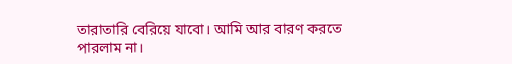তারাতারি বেরিয়ে যাবো। আমি আর বারণ করতে পারলাম না।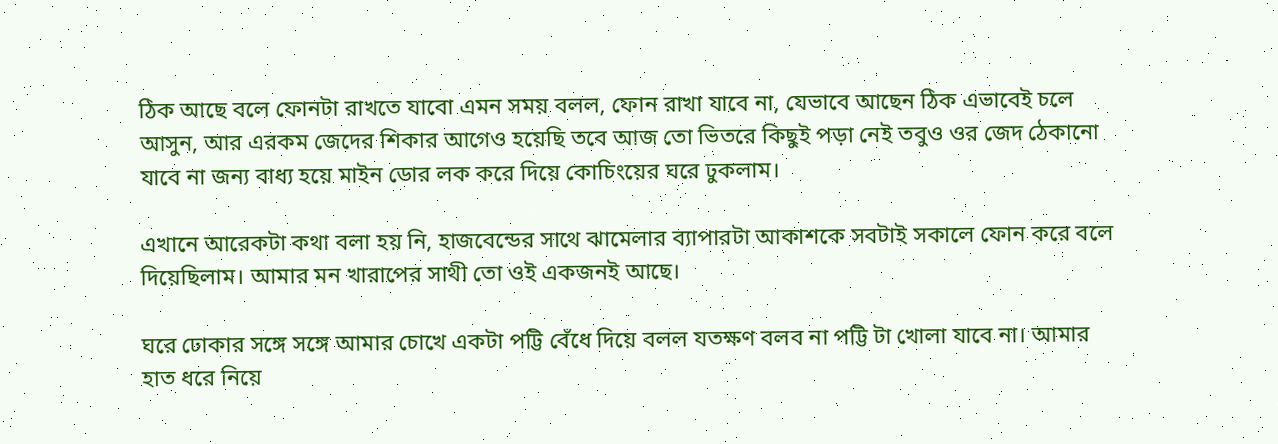ঠিক আছে বলে ফোনটা রাখতে যাবো এমন সময় বলল, ফোন রাখা যাবে না, যেভাবে আছেন ঠিক এভাবেই চলে আসুন, আর এরকম জেদের শিকার আগেও হয়েছি তবে আজ তো ভিতরে কিছুই পড়া নেই তবুও ওর জেদ ঠেকানো যাবে না জন্য বাধ্য হয়ে মাইন ডোর লক করে দিয়ে কোচিংয়ের ঘরে ঢুকলাম।

এখানে আরেকটা কথা বলা হয় নি, হাজবেন্ডের সাথে ঝামেলার ব্যাপারটা আকাশকে সবটাই সকালে ফোন করে বলে দিয়েছিলাম। আমার মন খারাপের সাথী তো ওই একজনই আছে।

ঘরে ঢোকার সঙ্গে সঙ্গে আমার চোখে একটা পট্টি বেঁধে দিয়ে বলল যতক্ষণ বলব না পট্টি টা খোলা যাবে না। আমার হাত ধরে নিয়ে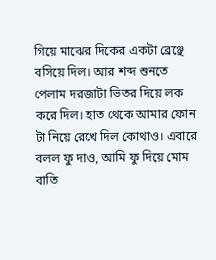গিয়ে মাঝের দিকের একটা ব্রেঞ্ছে বসিয়ে দিল। আর শব্দ শুনতে পেলাম দরজাটা ভিতর দিয়ে লক করে দিল। হাত থেকে আমার ফোন টা নিয়ে রেখে দিল কোথাও। এবারে বলল ফু দাও, আমি ফু দিয়ে মোম বাতি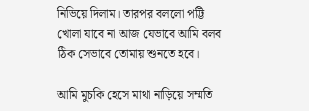নিভিয়ে দিলাম। তারপর বললো পট্টি খোলা যাবে না আজ যেভাবে আমি বলব ঠিক সেভাবে তোমায় শুনতে হবে।

আমি মুচকি হেসে মাথা নাড়িয়ে সম্মতি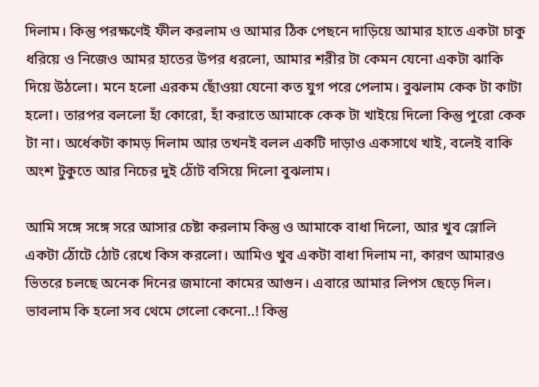দিলাম। কিন্তু পরক্ষণেই ফীল করলাম ও আমার ঠিক পেছনে দাড়িয়ে আমার হাতে একটা চাকু ধরিয়ে ও নিজেও আমর হাতের উপর ধরলো, আমার শরীর টা কেমন যেনো একটা ঝাকি দিয়ে উঠলো। মনে হলো এরকম ছোঁওয়া যেনো কত যুগ পরে পেলাম। বুঝলাম কেক টা কাটা হলো। তারপর বললো হাঁ কোরো, হাঁ করাতে আমাকে কেক টা খাইয়ে দিলো কিন্তু পুরো কেক টা না। অর্ধেকটা কামড় দিলাম আর তখনই বলল একটি দাড়াও একসাথে খাই, বলেই বাকি অংশ টুকুতে আর নিচের দুই ঠোঁট বসিয়ে দিলো বুঝলাম।

আমি সঙ্গে সঙ্গে সরে আসার চেষ্টা করলাম কিন্তু ও আমাকে বাধা দিলো, আর খুব স্লোলি একটা ঠোঁটে ঠোট রেখে কিস করলো। আমিও খুব একটা বাধা দিলাম না, কারণ আমারও ভিতরে চলছে অনেক দিনের জমানো কামের আগুন। এবারে আমার লিপস ছেড়ে দিল। ভাবলাম কি হলো সব থেমে গেলো কেনো..! কিন্তু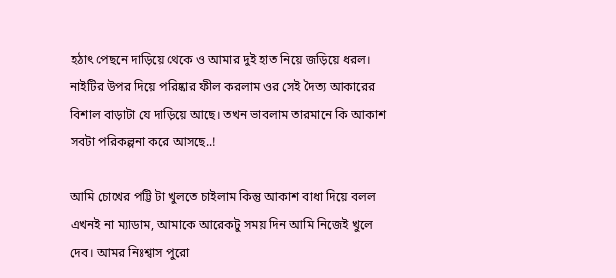হঠাৎ পেছনে দাড়িয়ে থেকে ও আমার দুই হাত নিয়ে জড়িয়ে ধরল। নাইটির উপর দিয়ে পরিষ্কার ফীল করলাম ওর সেই দৈত্য আকারের বিশাল বাড়াটা যে দাড়িয়ে আছে। তখন ভাবলাম তারমানে কি আকাশ সবটা পরিকল্পনা করে আসছে..!

আমি চোখের পট্টি টা খুলতে চাইলাম কিন্তু আকাশ বাধা দিয়ে বলল এখনই না ম্যাডাম, আমাকে আরেকটু সময় দিন আমি নিজেই খুলে দেব। আমর নিঃশ্বাস পুরো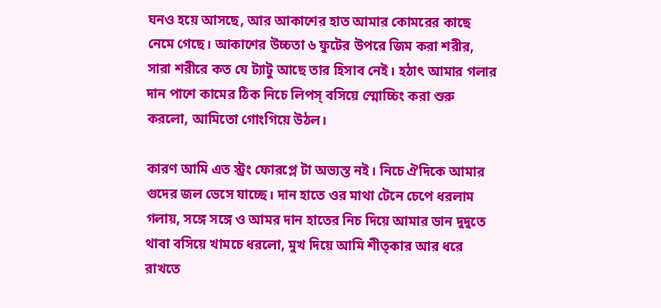ঘনও হয়ে আসছে, আর আকাশের হাত আমার কোমরের কাছে নেমে গেছে। আকাশের উচ্চতা ৬ ফুটের উপরে জিম করা শরীর, সারা শরীরে কত যে ট্যাটু আছে তার হিসাব নেই। হঠাৎ আমার গলার দান পাশে কামের ঠিক নিচে লিপস্ বসিয়ে স্মোচ্চিং করা শুরু করলো, আমিতো গোংগিয়ে উঠল।

কারণ আমি এত স্ট্রং ফোরপ্লে টা অভ্যস্ত নই। নিচে ঐদিকে আমার গুদের জল ভেসে যাচ্ছে। দান হাতে ওর মাথা টেনে চেপে ধরলাম গলায়, সঙ্গে সঙ্গে ও আমর দান হাতের নিচ দিয়ে আমার ডান দুদুতে থাবা বসিয়ে খামচে ধরলো, মুখ দিয়ে আমি শীত্কার আর ধরে রাখতে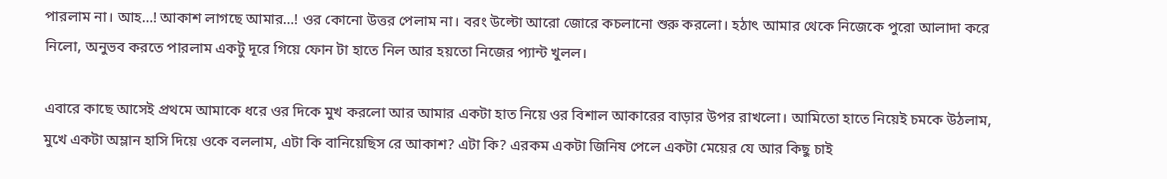পারলাম না। আহ…! আকাশ লাগছে আমার…! ওর কোনো উত্তর পেলাম না। বরং উল্টো আরো জোরে কচলানো শুরু করলো। হঠাৎ আমার থেকে নিজেকে পুরো আলাদা করে নিলো, অনুভব করতে পারলাম একটু দূরে গিয়ে ফোন টা হাতে নিল আর হয়তো নিজের প্যান্ট খুলল।

এবারে কাছে আসেই প্রথমে আমাকে ধরে ওর দিকে মুখ করলো আর আমার একটা হাত নিয়ে ওর বিশাল আকারের বাড়ার উপর রাখলো। আমিতো হাতে নিয়েই চমকে উঠলাম, মুখে একটা অম্লান হাসি দিয়ে ওকে বললাম, এটা কি বানিয়েছিস রে আকাশ? এটা কি? এরকম একটা জিনিষ পেলে একটা মেয়ের যে আর কিছু চাই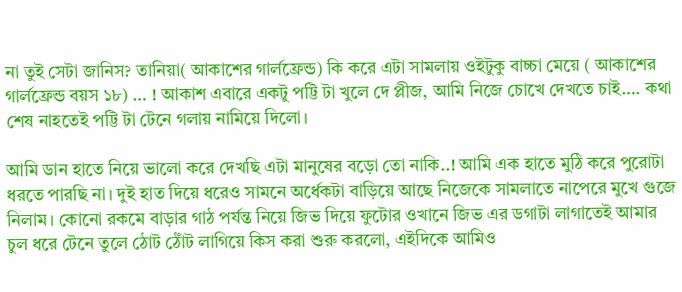না তুই সেটা জানিস? তানিয়া( আকাশের গার্লফ্রেন্ড) কি করে এটা সামলায় ওইটুকু বাচ্চা মেয়ে ( আকাশের গার্লফ্রেন্ড বয়স ১৮) … ! আকাশ এবারে একটু পট্টি টা খুলে দে প্লীজ, আমি নিজে চোখে দেখতে চাই…. কথা শেষ নাহতেই পট্টি টা টেনে গলায় নামিয়ে দিলো।

আমি ডান হাতে নিয়ে ভালো করে দেখছি এটা মানুষের বড়ো তো নাকি..! আমি এক হাতে মুঠি করে পুরোটা ধরতে পারছি না। দুই হাত দিয়ে ধরেও সামনে অর্ধেকটা বাড়িয়ে আছে নিজেকে সামলাতে নাপেরে মুখে গুজে নিলাম। কোনো রকমে বাড়ার গাঠ পর্যন্ত নিয়ে জিভ দিয়ে ফুটোর ওখানে জিভ এর ডগাটা লাগাতেই আমার চুল ধরে টেনে তুলে ঠোট ঠোঁট লাগিয়ে কিস করা শুরু করলো, এইদিকে আমিও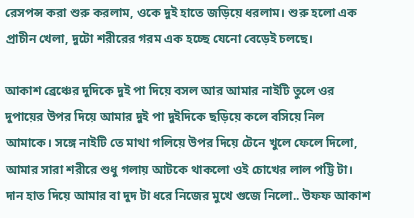রেসপন্স করা শুরু করলাম, ওকে দুই হাতে জড়িয়ে ধরলাম। শুরু হলো এক প্রাচীন খেলা, দুটো শরীরের গরম এক হচ্ছে যেনো বেড়েই চলছে।

আকাশ ব্রেঞ্চের দুদিকে দুই পা দিয়ে বসল আর আমার নাইটি তুলে ওর দুপায়ের উপর দিয়ে আমার দুই পা দুইদিকে ছড়িয়ে কলে বসিয়ে নিল আমাকে। সঙ্গে নাইটি তে মাথা গলিয়ে উপর দিয়ে টেনে খুলে ফেলে দিলো, আমার সারা শরীরে শুধু গলায় আটকে থাকলো ওই চোখের লাল পট্টি টা। দান হাত দিয়ে আমার বা দুদ টা ধরে নিজের মুখে গুজে নিলো.. উফফ আকাশ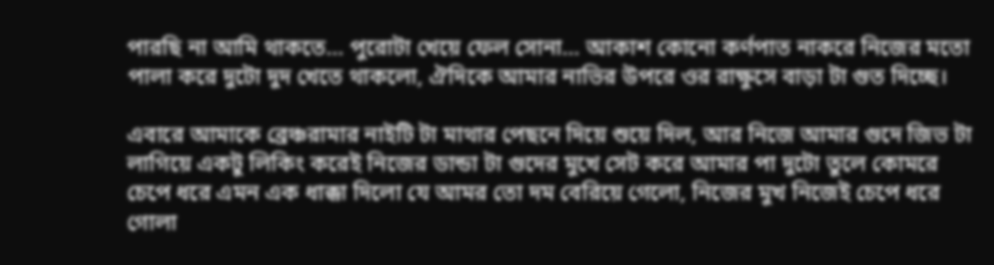পারছি না আমি থাকতে… পুরোটা খেয়ে ফেল সোনা… আকাশ কোনো কর্ণপাত নাকরে নিজের মতো পালা করে দুটো দুদ খেতে থাকলো, ঐদিকে আমার নাভির উপরে ওর রাক্ষুসে বাড়া টা গুত দিচ্ছে।

এবারে আমাকে ব্রেঞ্চরামার নাইটি টা মাথার পেছনে দিয়ে শুয়ে দিল, আর নিজে আমার গুদে জিভ টা লাগিয়ে একটু লিকিং করেই নিজের ডান্ডা টা গুদের মুখে সেট করে আমার পা দুটো তুলে কোমরে চেপে ধরে এমন এক ধাক্কা দিলো যে আমর তো দম বেরিয়ে গেলো, নিজের মুখ নিজেই চেপে ধরে গোলা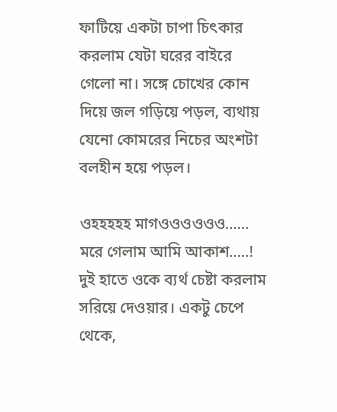ফাটিয়ে একটা চাপা চিৎকার করলাম যেটা ঘরের বাইরে গেলো না। সঙ্গে চোখের কোন দিয়ে জল গড়িয়ে পড়ল, ব্যথায় যেনো কোমরের নিচের অংশটা বলহীন হয়ে পড়ল।

ওহহহহহ মাগওওওওওও…… মরে গেলাম আমি আকাশ…..! দুই হাতে ওকে ব্যর্থ চেষ্টা করলাম সরিয়ে দেওয়ার। একটু চেপে থেকে,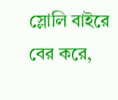স্লোলি বাইরে বের করে,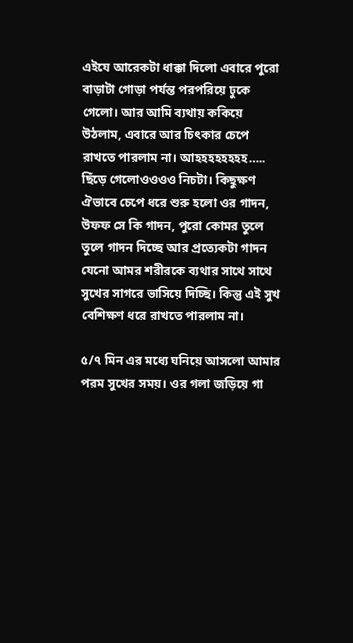এইযে আরেকটা ধাক্কা দিলো এবারে পুরো বাড়াটা গোড়া পর্যন্ত পরপরিয়ে ঢুকে গেলো। আর আমি ব্যথায় ককিয়ে উঠলাম, এবারে আর চিৎকার চেপে রাখতে পারলাম না। আহহহহহহহহ….. ছিঁড়ে গেলোওওওও নিচটা। কিছুক্ষণ ঐভাবে চেপে ধরে শুরু হলো ওর গাদন, উফফ সে কি গাদন, পুরো কোমর তুলে তুলে গাদন দিচ্ছে আর প্রত্যেকটা গাদন যেনো আমর শরীরকে ব্যথার সাথে সাথে সুখের সাগরে ভাসিয়ে দিচ্ছি। কিন্তু এই সুখ বেশিক্ষণ ধরে রাখতে পারলাম না।

৫/৭ মিন এর মধ্যে ঘনিয়ে আসলো আমার পরম সুখের সময়। ওর গলা জড়িয়ে গা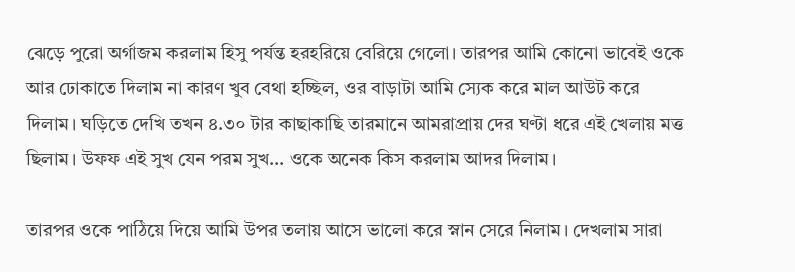ঝেড়ে পুরো অর্গাজম করলাম হিসু পর্যন্ত হরহরিয়ে বেরিয়ে গেলো। তারপর আমি কোনো ভাবেই ওকে আর ঢোকাতে দিলাম না কারণ খুব বেথা হচ্ছিল, ওর বাড়াটা আমি স্যেক করে মাল আউট করে দিলাম। ঘড়িতে দেখি তখন ৪.৩০ টার কাছাকাছি তারমানে আমরাপ্রায় দের ঘণ্টা ধরে এই খেলায় মত্ত ছিলাম। উফফ এই সুখ যেন পরম সুখ… ওকে অনেক কিস করলাম আদর দিলাম।

তারপর ওকে পাঠিয়ে দিয়ে আমি উপর তলায় আসে ভালো করে স্নান সেরে নিলাম। দেখলাম সারা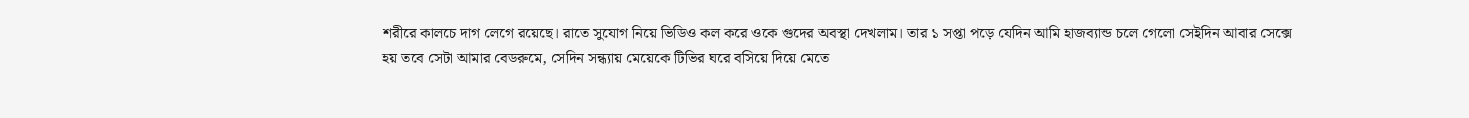শরীরে কালচে দাগ লেগে রয়েছে। রাতে সুযোগ নিয়ে ভিডিও কল করে ওকে গুদের অবস্থা দেখলাম। তার ১ সপ্তা পড়ে যেদিন আমি হাজব্যান্ড চলে গেলো সেইদিন আবার সেক্সে হয় তবে সেটা আমার বেডরুমে, সেদিন সন্ধ্যায় মেয়েকে টিভির ঘরে বসিয়ে দিয়ে মেতে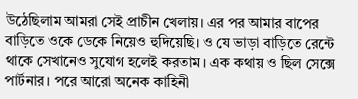উঠেছিলাম আমরা সেই প্রাচীন খেলায়। এর পর আমার বাপের বাড়িতে ওকে ডেকে নিয়েও হুদিয়েছি। ও যে ভাড়া বাড়িতে রেন্টে থাকে সেখানেও সুযোগ হলেই করতাম। এক কথায় ও ছিল সেক্সে পার্টনার। পরে আরো অনেক কাহিনী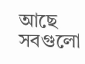আছে সবগুলো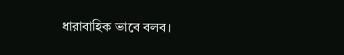ধারাবাহিক ভাবে বলব।